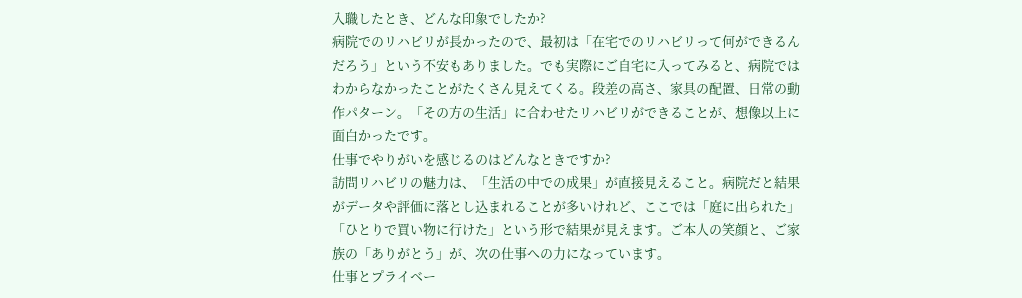入職したとき、どんな印象でしたか?
病院でのリハビリが長かったので、最初は「在宅でのリハビリって何ができるんだろう」という不安もありました。でも実際にご自宅に入ってみると、病院ではわからなかったことがたくさん見えてくる。段差の高さ、家具の配置、日常の動作パターン。「その方の生活」に合わせたリハビリができることが、想像以上に面白かったです。
仕事でやりがいを感じるのはどんなときですか?
訪問リハビリの魅力は、「生活の中での成果」が直接見えること。病院だと結果がデータや評価に落とし込まれることが多いけれど、ここでは「庭に出られた」「ひとりで買い物に行けた」という形で結果が見えます。ご本人の笑顔と、ご家族の「ありがとう」が、次の仕事への力になっています。
仕事とプライベー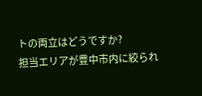トの両立はどうですか?
担当エリアが豊中市内に絞られ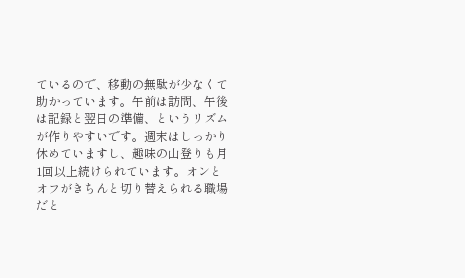ているので、移動の無駄が少なくて助かっています。午前は訪問、午後は記録と翌日の準備、というリズムが作りやすいです。週末はしっかり休めていますし、趣味の山登りも月1回以上続けられています。オンとオフがきちんと切り替えられる職場だと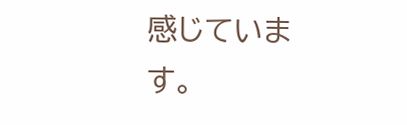感じています。